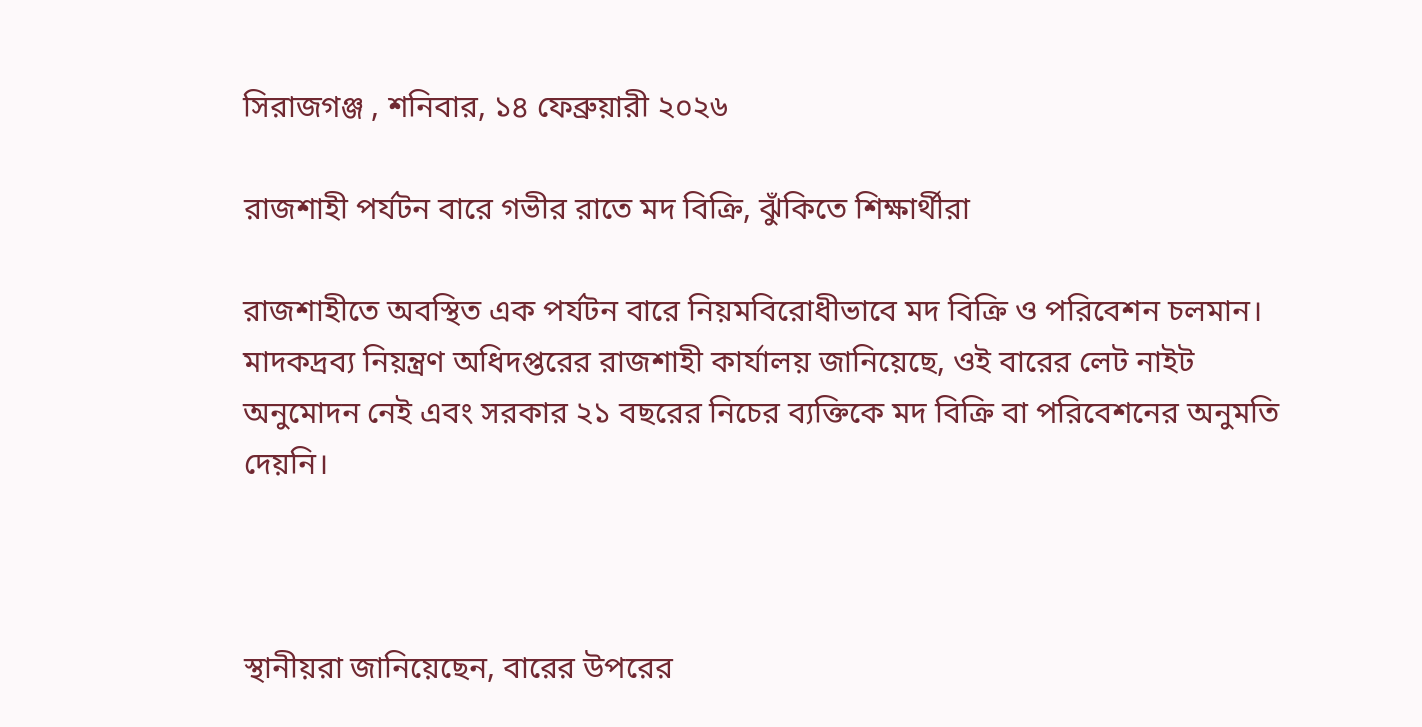সিরাজগঞ্জ , শনিবার, ১৪ ফেব্রুয়ারী ২০২৬

রাজশাহী পর্যটন বারে গভীর রাতে মদ বিক্রি, ঝুঁকিতে শিক্ষার্থীরা

রাজশাহীতে অবস্থিত এক পর্যটন বারে নিয়মবিরোধীভাবে মদ বিক্রি ও পরিবেশন চলমান। মাদকদ্রব্য নিয়ন্ত্রণ অধিদপ্তরের রাজশাহী কার্যালয় জানিয়েছে, ওই বারের লেট নাইট অনুমোদন নেই এবং সরকার ২১ বছরের নিচের ব্যক্তিকে মদ বিক্রি বা পরিবেশনের অনুমতি দেয়নি।



স্থানীয়রা জানিয়েছেন, বারের উপরের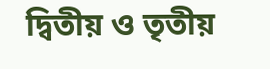দ্বিতীয় ও তৃতীয়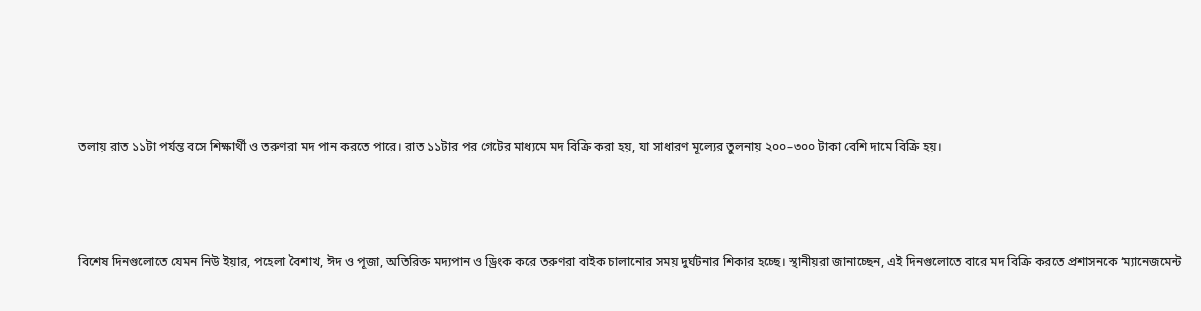তলায় রাত ১১টা পর্যন্ত বসে শিক্ষার্থী ও তরুণরা মদ পান করতে পারে। রাত ১১টার পর গেটের মাধ্যমে মদ বিক্রি করা হয়, যা সাধারণ মূল্যের তুলনায় ২০০–৩০০ টাকা বেশি দামে বিক্রি হয়।



বিশেষ দিনগুলোতে যেমন নিউ ইয়ার, পহেলা বৈশাখ, ঈদ ও পূজা, অতিরিক্ত মদ্যপান ও ড্রিংক করে তরুণরা বাইক চালানোর সময় দুর্ঘটনার শিকার হচ্ছে। স্থানীয়রা জানাচ্ছেন, এই দিনগুলোতে বারে মদ বিক্রি করতে প্রশাসনকে ‘ম্যানেজমেন্ট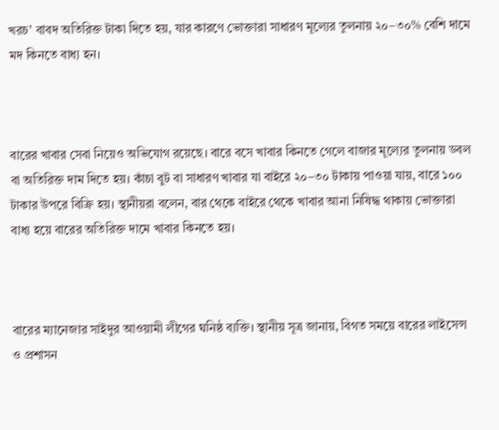খরচ’ বাবদ অতিরিক্ত টাকা দিতে হয়, যার কারণে ভোক্তারা সাধারণ মূল্যের তুলনায় ২০–৩০% বেশি দামে মদ কিনতে বাধ্য হন।



বারের খাবার সেবা নিয়েও অভিযোগ রয়েছে। বারে বসে খাবার কিনতে গেলে বাজার মূল্যের তুলনায় ডবল বা অতিরিক্ত দাম দিতে হয়। কাঁচা বুট বা সাধারণ খাবার যা বাইরে ২০–৩০ টাকায় পাওয়া যায়, বারে ১০০ টাকার উপরে বিক্রি হয়। স্থানীয়রা বলেন, বার থেকে বাইরে থেকে খাবার আনা নিষিদ্ধ থাকায় ভোক্তারা বাধ্য হয়ে বারের অতিরিক্ত দামে খাবার কিনতে হয়।



বারের ম্যানেজার সাইদুর আওয়ামী লীগের ঘনিষ্ঠ ব্যক্তি। স্থানীয় সূত্র জানায়, বিগত সময়ে বারের লাইসেন্স ও প্রশাসন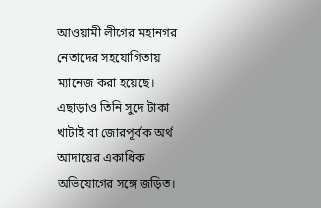আওয়ামী লীগের মহানগর নেতাদের সহযোগিতায় ম্যানেজ করা হয়েছে। এছাড়াও তিনি সুদে টাকা খাটাই বা জোরপূর্বক অর্থ আদায়ের একাধিক অভিযোগের সঙ্গে জড়িত।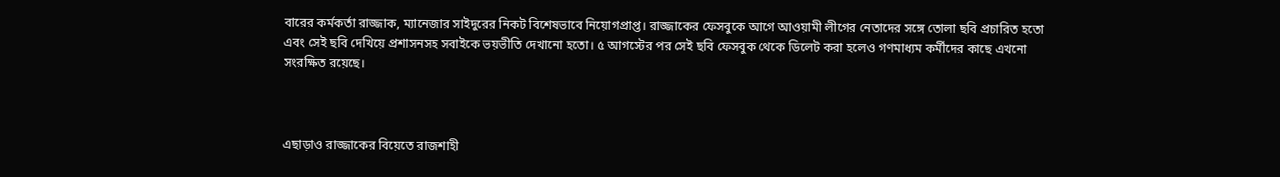বারের কর্মকর্তা রাজ্জাক, ম্যানেজার সাইদুরের নিকট বিশেষভাবে নিয়োগপ্রাপ্ত। রাজ্জাকের ফেসবুকে আগে আওয়ামী লীগের নেতাদের সঙ্গে তোলা ছবি প্রচারিত হতো এবং সেই ছবি দেখিয়ে প্রশাসনসহ সবাইকে ভয়ভীতি দেখানো হতো। ৫ আগস্টের পর সেই ছবি ফেসবুক থেকে ডিলেট করা হলেও গণমাধ্যম কর্মীদের কাছে এখনো সংরক্ষিত রয়েছে।



এছাড়াও রাজ্জাকের বিয়েতে রাজশাহী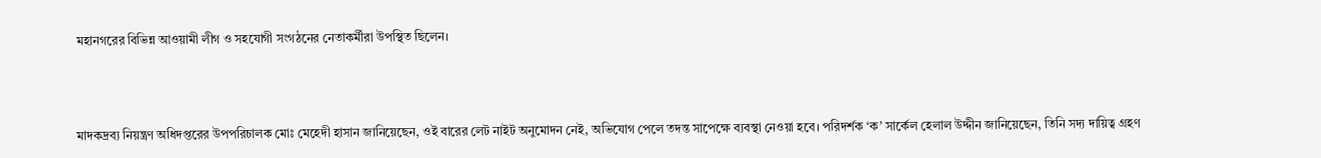মহানগরের বিভিন্ন আওয়ামী লীগ ও সহযোগী সংগঠনের নেতাকর্মীরা উপস্থিত ছিলেন।



মাদকদ্রব্য নিয়ন্ত্রণ অধিদপ্তরের উপপরিচালক মোঃ মেহেদী হাসান জানিয়েছেন, ওই বারের লেট নাইট অনুমোদন নেই, অভিযোগ পেলে তদন্ত সাপেক্ষে ব্যবস্থা নেওয়া হবে। পরিদর্শক ‘ক’ সার্কেল হেলাল উদ্দীন জানিয়েছেন, তিনি সদ্য দায়িত্ব গ্রহণ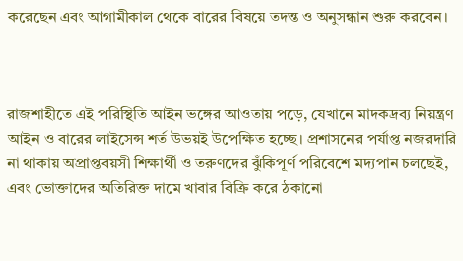করেছেন এবং আগামীকাল থেকে বারের বিষয়ে তদন্ত ও অনুসন্ধান শুরু করবেন।



রাজশাহীতে এই পরিস্থিতি আইন ভঙ্গের আওতায় পড়ে, যেখানে মাদকদ্রব্য নিয়ন্ত্রণ আইন ও বারের লাইসেন্স শর্ত উভয়ই উপেক্ষিত হচ্ছে। প্রশাসনের পর্যাপ্ত নজরদারি না থাকায় অপ্রাপ্তবয়সী শিক্ষার্থী ও তরুণদের ঝুঁকিপূর্ণ পরিবেশে মদ্যপান চলছেই, এবং ভোক্তাদের অতিরিক্ত দামে খাবার বিক্রি করে ঠকানো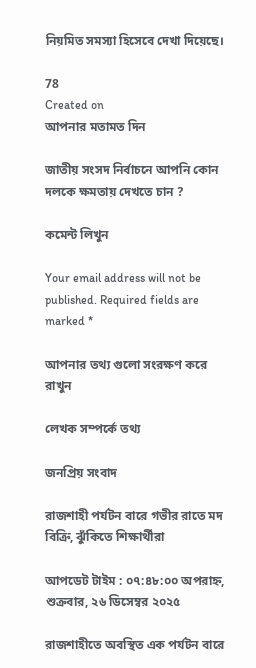নিয়মিত সমস্যা হিসেবে দেখা দিয়েছে।

78
Created on
আপনার মতামত দিন

জাতীয় সংসদ নির্বাচনে আপনি কোন দলকে ক্ষমতায় দেখতে চান ?

কমেন্ট লিখুন

Your email address will not be published. Required fields are marked *

আপনার তথ্য গুলো সংরক্ষণ করে রাখুন

লেখক সম্পর্কে তথ্য

জনপ্রিয় সংবাদ

রাজশাহী পর্যটন বারে গভীর রাতে মদ বিক্রি, ঝুঁকিতে শিক্ষার্থীরা

আপডেট টাইম : ০৭:৪৮:০০ অপরাহ্ন, শুক্রবার, ২৬ ডিসেম্বর ২০২৫

রাজশাহীতে অবস্থিত এক পর্যটন বারে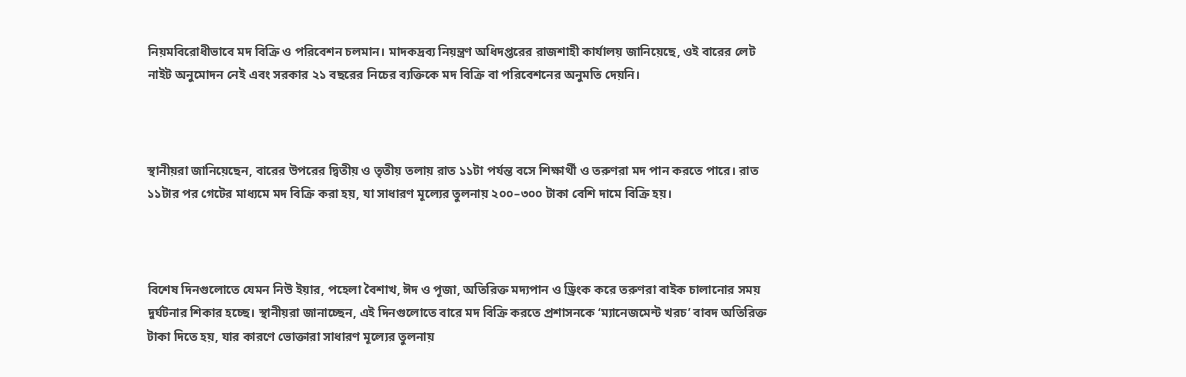নিয়মবিরোধীভাবে মদ বিক্রি ও পরিবেশন চলমান। মাদকদ্রব্য নিয়ন্ত্রণ অধিদপ্তরের রাজশাহী কার্যালয় জানিয়েছে, ওই বারের লেট নাইট অনুমোদন নেই এবং সরকার ২১ বছরের নিচের ব্যক্তিকে মদ বিক্রি বা পরিবেশনের অনুমতি দেয়নি।



স্থানীয়রা জানিয়েছেন, বারের উপরের দ্বিতীয় ও তৃতীয় তলায় রাত ১১টা পর্যন্ত বসে শিক্ষার্থী ও তরুণরা মদ পান করতে পারে। রাত ১১টার পর গেটের মাধ্যমে মদ বিক্রি করা হয়, যা সাধারণ মূল্যের তুলনায় ২০০–৩০০ টাকা বেশি দামে বিক্রি হয়।



বিশেষ দিনগুলোতে যেমন নিউ ইয়ার, পহেলা বৈশাখ, ঈদ ও পূজা, অতিরিক্ত মদ্যপান ও ড্রিংক করে তরুণরা বাইক চালানোর সময় দুর্ঘটনার শিকার হচ্ছে। স্থানীয়রা জানাচ্ছেন, এই দিনগুলোতে বারে মদ বিক্রি করতে প্রশাসনকে ‘ম্যানেজমেন্ট খরচ’ বাবদ অতিরিক্ত টাকা দিতে হয়, যার কারণে ভোক্তারা সাধারণ মূল্যের তুলনায়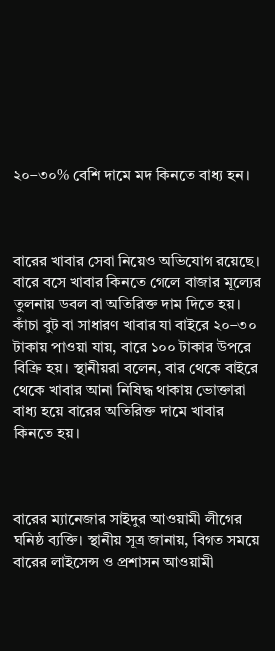২০–৩০% বেশি দামে মদ কিনতে বাধ্য হন।



বারের খাবার সেবা নিয়েও অভিযোগ রয়েছে। বারে বসে খাবার কিনতে গেলে বাজার মূল্যের তুলনায় ডবল বা অতিরিক্ত দাম দিতে হয়। কাঁচা বুট বা সাধারণ খাবার যা বাইরে ২০–৩০ টাকায় পাওয়া যায়, বারে ১০০ টাকার উপরে বিক্রি হয়। স্থানীয়রা বলেন, বার থেকে বাইরে থেকে খাবার আনা নিষিদ্ধ থাকায় ভোক্তারা বাধ্য হয়ে বারের অতিরিক্ত দামে খাবার কিনতে হয়।



বারের ম্যানেজার সাইদুর আওয়ামী লীগের ঘনিষ্ঠ ব্যক্তি। স্থানীয় সূত্র জানায়, বিগত সময়ে বারের লাইসেন্স ও প্রশাসন আওয়ামী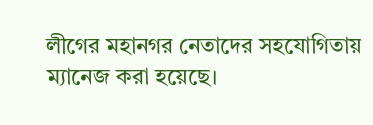লীগের মহানগর নেতাদের সহযোগিতায় ম্যানেজ করা হয়েছে।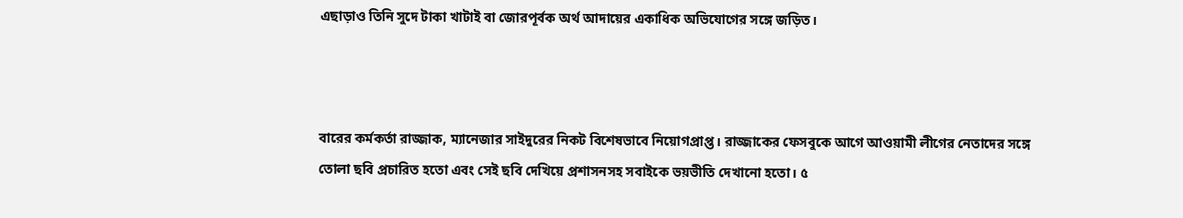এছাড়াও তিনি সুদে টাকা খাটাই বা জোরপূর্বক অর্থ আদায়ের একাধিক অভিযোগের সঙ্গে জড়িত।



বারের কর্মকর্তা রাজ্জাক, ম্যানেজার সাইদুরের নিকট বিশেষভাবে নিয়োগপ্রাপ্ত। রাজ্জাকের ফেসবুকে আগে আওয়ামী লীগের নেতাদের সঙ্গে তোলা ছবি প্রচারিত হতো এবং সেই ছবি দেখিয়ে প্রশাসনসহ সবাইকে ভয়ভীতি দেখানো হতো। ৫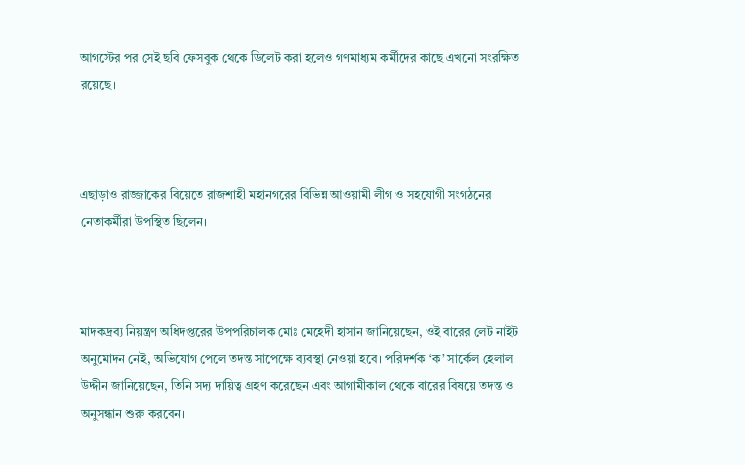আগস্টের পর সেই ছবি ফেসবুক থেকে ডিলেট করা হলেও গণমাধ্যম কর্মীদের কাছে এখনো সংরক্ষিত রয়েছে।



এছাড়াও রাজ্জাকের বিয়েতে রাজশাহী মহানগরের বিভিন্ন আওয়ামী লীগ ও সহযোগী সংগঠনের নেতাকর্মীরা উপস্থিত ছিলেন।



মাদকদ্রব্য নিয়ন্ত্রণ অধিদপ্তরের উপপরিচালক মোঃ মেহেদী হাসান জানিয়েছেন, ওই বারের লেট নাইট অনুমোদন নেই, অভিযোগ পেলে তদন্ত সাপেক্ষে ব্যবস্থা নেওয়া হবে। পরিদর্শক ‘ক’ সার্কেল হেলাল উদ্দীন জানিয়েছেন, তিনি সদ্য দায়িত্ব গ্রহণ করেছেন এবং আগামীকাল থেকে বারের বিষয়ে তদন্ত ও অনুসন্ধান শুরু করবেন।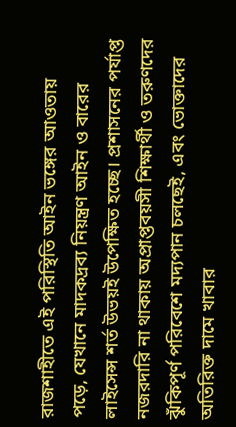রাজশাহীতে এই পরিস্থিতি আইন ভঙ্গের আওতায় পড়ে, যেখানে মাদকদ্রব্য নিয়ন্ত্রণ আইন ও বারের লাইসেন্স শর্ত উভয়ই উপেক্ষিত হচ্ছে। প্রশাসনের পর্যাপ্ত নজরদারি না থাকায় অপ্রাপ্তবয়সী শিক্ষার্থী ও তরুণদের ঝুঁকিপূর্ণ পরিবেশে মদ্যপান চলছেই, এবং ভোক্তাদের অতিরিক্ত দামে খাবার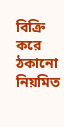বিক্রি করে ঠকানো নিয়মিত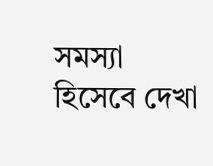সমস্যা হিসেবে দেখা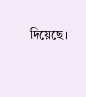দিয়েছে।